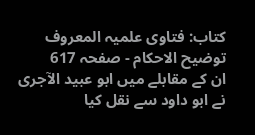کتاب: فتاوی علمیہ المعروف توضیح الاحکام - صفحہ 617
ان کے مقابلے میں ابو عبید الآجری نے ابو داود سے نقل کیا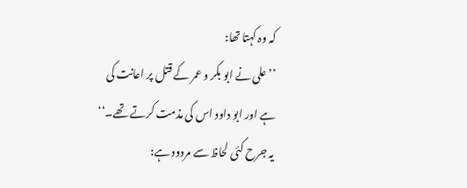کہ وہ کہتا تھا:
’’علی نے ابو بکر و عمر کے قتل پر اعانت کی ہے اور ابو داود اس کی مذمت کرتے تھے۔‘‘
یہ جرح کئی لحاظ سے مردود ہے: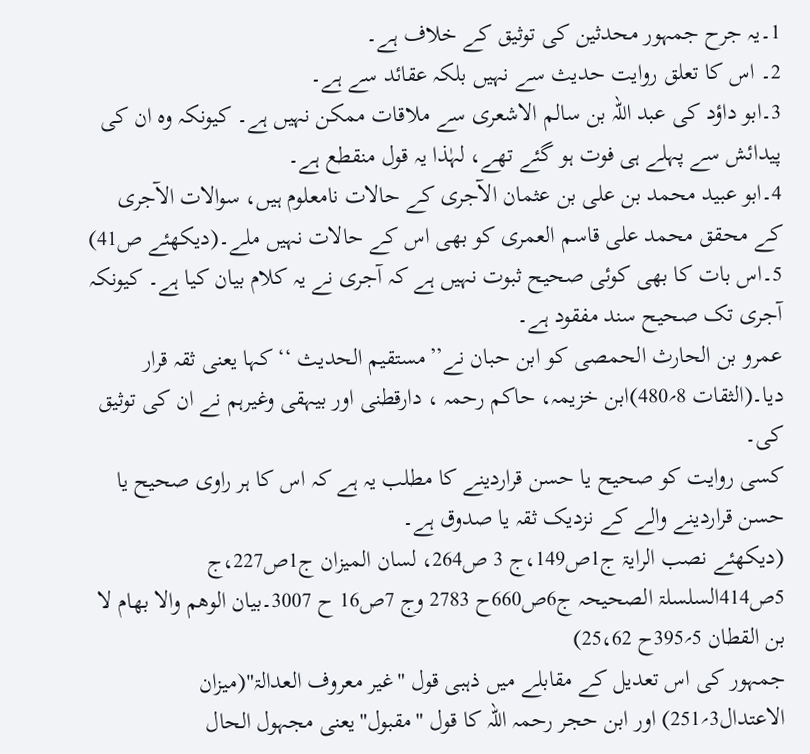1۔یہ جرح جمہور محدثین کی توثیق کے خلاف ہے۔
2۔ اس کا تعلق روایت حدیث سے نہیں بلکہ عقائد سے ہے۔
3۔ابو داؤد کی عبد اللہ بن سالم الاشعری سے ملاقات ممکن نہیں ہے۔ کیونکہ وہ ان کی پیدائش سے پہلے ہی فوت ہو گئے تھے، لہٰذا یہ قول منقطع ہے۔
4۔ابو عبید محمد بن علی بن عثمان الآجری کے حالات نامعلوم ہیں، سوالات الآجری کے محقق محمد علی قاسم العمری کو بھی اس کے حالات نہیں ملے۔(دیکھئے ص41)
5۔اس بات کا بھی کوئی صحیح ثبوت نہیں ہے کہ آجری نے یہ کلام بیان کیا ہے۔ کیونکہ آجری تک صحیح سند مفقود ہے۔
عمرو بن الحارث الحمصی کو ابن حبان نے’’مستقیم الحدیث ‘‘ کہا یعنی ثقہ قرار دیا۔(الثقات 8؍480)ابن خزیمہ، حاکم رحمہ ، دارقطنی اور بیہقی وغیرہم نے ان کی توثیق کی۔
کسی روایت کو صحیح یا حسن قراردینے کا مطلب یہ ہے کہ اس کا ہر راوی صحیح یا حسن قراردینے والے کے نزدیک ثقہ یا صدوق ہے۔
(دیکھئے نصب الرایۃ ج1ص149،ج 3 ص264، لسان المیزان ج1ص227،ج 5ص414السلسلۃ الصحیحہ ج6ص660ح 2783 وج 7ص16 ح 3007۔بیان الوھم والا بھام لا بن القطان 5؍395ح 25،62)
جمہور کی اس تعدیل کے مقابلے میں ذہبی قول "غیر معروف العدالۃ"(میزان الاعتدال3؍251) اور ابن حجر رحمہ اللہ کا قول "مقبول"یعنی مجہول الحال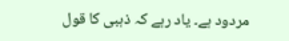مردود ہے۔ یاد رہے کہ ذہبی کا قول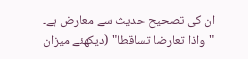ان کی تصحیح حدیث سے معارض ہے۔
"واذا تعارضا تساقطا" (دیکھئے میزان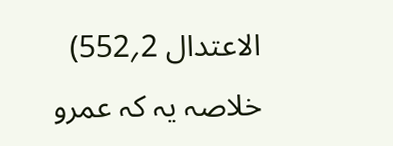الاعتدال 2؍552)
خلاصہ یہ کہ عمرو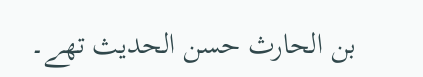بن الحارث حسن الحدیث تھے۔